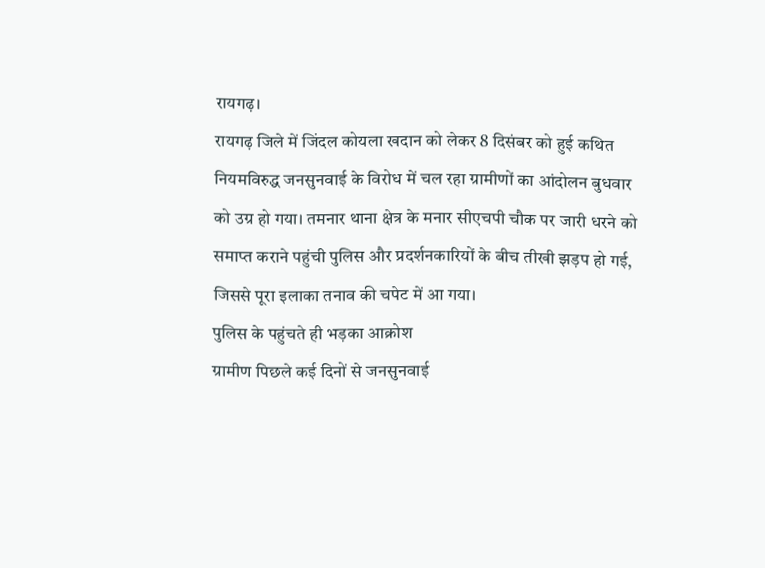रायगढ़।
रायगढ़ जिले में जिंदल कोयला खदान को लेकर 8 दिसंबर को हुई कथित नियमविरुद्ध जनसुनवाई के विरोध में चल रहा ग्रामीणों का आंदोलन बुधवार को उग्र हो गया। तमनार थाना क्षेत्र के मनार सीएचपी चौक पर जारी धरने को समाप्त कराने पहुंची पुलिस और प्रदर्शनकारियों के बीच तीखी झड़प हो गई, जिससे पूरा इलाका तनाव की चपेट में आ गया।
पुलिस के पहुंचते ही भड़का आक्रोश
ग्रामीण पिछले कई दिनों से जनसुनवाई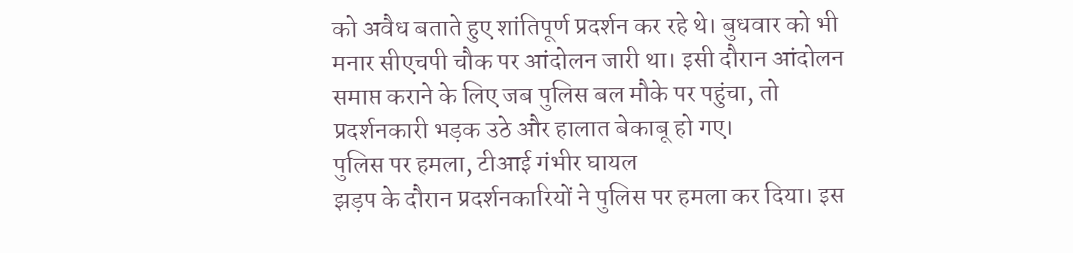को अवैध बताते हुए शांतिपूर्ण प्रदर्शन कर रहे थे। बुधवार को भी मनार सीएचपी चौक पर आंदोलन जारी था। इसी दौरान आंदोलन समाप्त कराने के लिए जब पुलिस बल मौके पर पहुंचा, तो प्रदर्शनकारी भड़क उठे और हालात बेकाबू हो गए।
पुलिस पर हमला, टीआई गंभीर घायल
झड़प के दौरान प्रदर्शनकारियों ने पुलिस पर हमला कर दिया। इस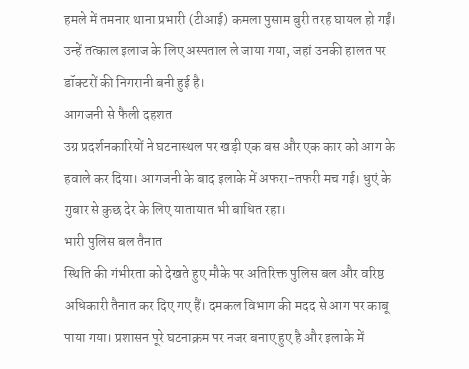हमले में तमनार थाना प्रभारी (टीआई) कमला पुसाम बुरी तरह घायल हो गईं। उन्हें तत्काल इलाज के लिए अस्पताल ले जाया गया, जहां उनकी हालत पर डॉक्टरों की निगरानी बनी हुई है।
आगजनी से फैली दहशत
उग्र प्रदर्शनकारियों ने घटनास्थल पर खड़ी एक बस और एक कार को आग के हवाले कर दिया। आगजनी के बाद इलाके में अफरा-तफरी मच गई। धुएं के गुबार से कुछ देर के लिए यातायात भी बाधित रहा।
भारी पुलिस बल तैनात
स्थिति की गंभीरता को देखते हुए मौके पर अतिरिक्त पुलिस बल और वरिष्ठ अधिकारी तैनात कर दिए गए हैं। दमकल विभाग की मदद से आग पर काबू पाया गया। प्रशासन पूरे घटनाक्रम पर नजर बनाए हुए है और इलाके में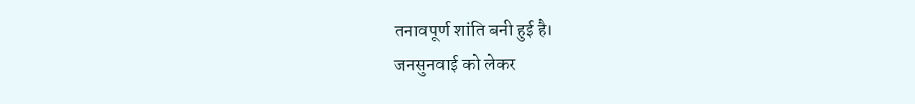तनावपूर्ण शांति बनी हुई है।
जनसुनवाई को लेकर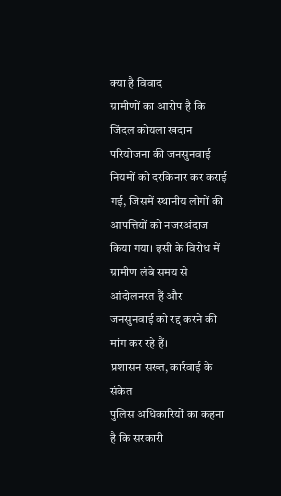क्या है विवाद
ग्रामीणों का आरोप है कि जिंदल कोयला खदान परियोजना की जनसुनवाई नियमों को दरकिनार कर कराई गई, जिसमें स्थानीय लोगों की आपत्तियों को नजरअंदाज किया गया। इसी के विरोध में ग्रामीण लंबे समय से आंदोलनरत हैं और जनसुनवाई को रद्द करने की मांग कर रहे हैं।
प्रशासन सख्त, कार्रवाई के संकेत
पुलिस अधिकारियों का कहना है कि सरकारी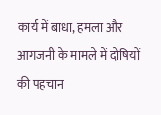कार्य में बाधा, हमला और आगजनी के मामले में दोषियों की पहचान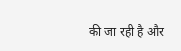की जा रही है और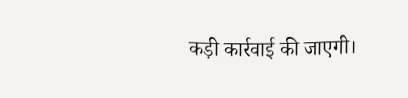कड़ी कार्रवाई की जाएगी।